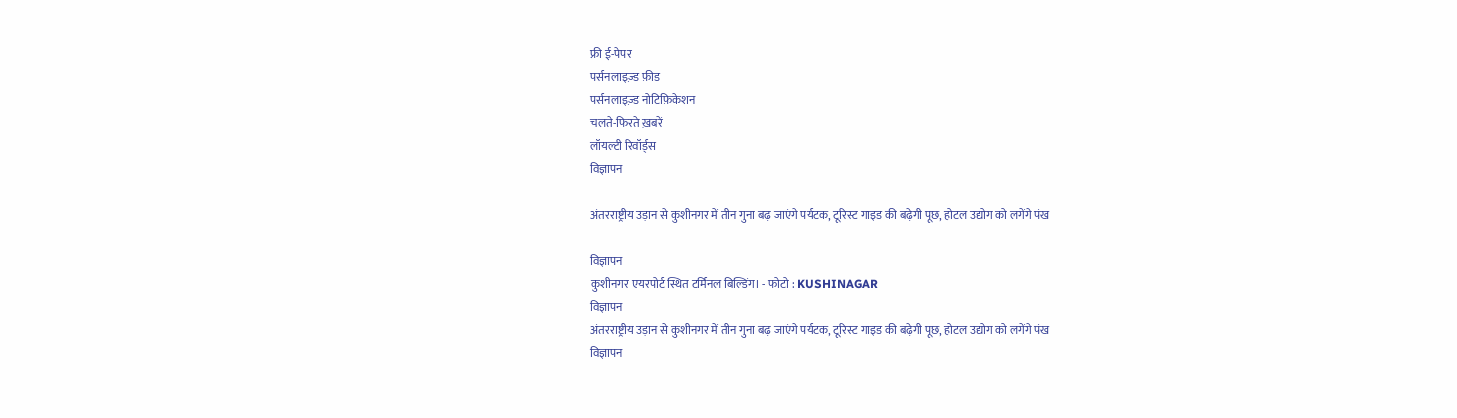फ्री ई-पेपर
पर्सनलाइज़्ड फ़ीड
पर्सनलाइज़्ड नोटिफ़िकेशन
चलते-फिरते ख़बरें
लॉयल्टी रिवॉर्ड्स
विज्ञापन

अंतरराष्ट्रीय उड़ान से कुशीनगर में तीन गुना बढ़ जाएंगे पर्यटक, टूरिस्ट गाइड की बढ़ेगी पूछ, होटल उद्योग को लगेंगे पंख

विज्ञापन
कुशीनगर एयरपोर्ट स्थित टर्मिनल बिल्डिंग। - फोटो : KUSHINAGAR
विज्ञापन
अंतरराष्ट्रीय उड़ान से कुशीनगर में तीन गुना बढ़ जाएंगे पर्यटक, टूरिस्ट गाइड की बढ़ेगी पूछ, होटल उद्योग को लगेंगे पंख
विज्ञापन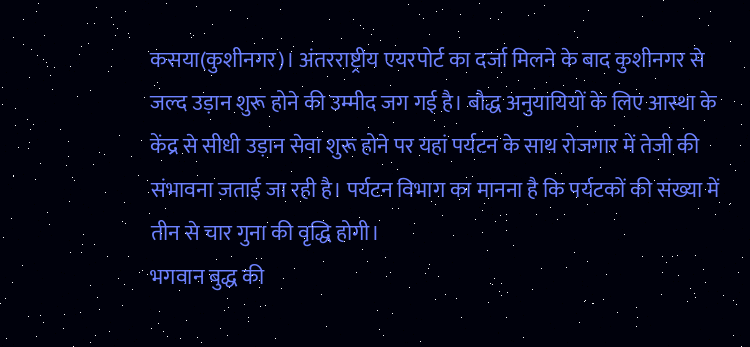कसया(कुशीनगर)। अंतरराष्ट्रीय एयरपोर्ट का दर्जा मिलने के बाद कुशीनगर से जल्द उड़ान शुरू होने की उम्मीद जग गई है। बौद्ध अनुयायियों के लिए आस्था के केंद्र से सीधी उड़ान सेवा शुरू होने पर यहां पर्यटन के साथ रोजगार में तेजी की संभावना जताई जा रही है। पर्यटन विभाग का मानना है कि पर्यटकों की संख्या में तीन से चार गुना की वृद्धि होगी।
भगवान बुद्ध की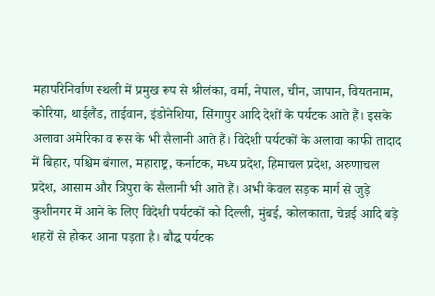महापरिनिर्वाण स्थली में प्रमुख रूप से श्रीलंका, वर्मा, नेपाल, चीन, जापान, वियतनाम, कोरिया, थाईलैंड, ताईवान, इंडोनेशिया, सिंगापुर आदि देशों के पर्यटक आते हैं। इसके अलावा अमेरिका व रूस के भी सैलानी आते हैं। विदेशी पर्यटकों के अलावा काफी तादाद में बिहार, पश्चिम बंगाल, महाराष्ट्र, कर्नाटक, मध्य प्रदेश, हिमाचल प्रदेश, अरुणाचल प्रदेश, आसाम और त्रिपुरा के सैलानी भी आते हैं। अभी केवल सड़क मार्ग से जुड़े कुशीनगर में आने के लिए विदेशी पर्यटकों को दिल्ली, मुंबई, कोलकाता, चेन्नई आदि बड़े शहरों से होकर आना पड़ता है। बौद्ध पर्यटक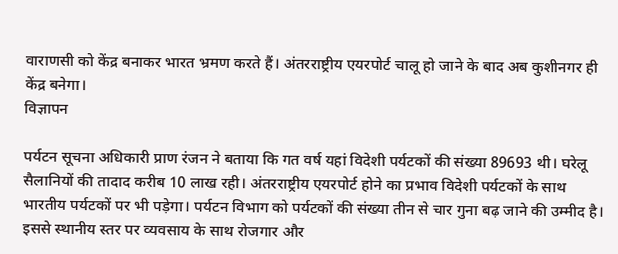वाराणसी को केंद्र बनाकर भारत भ्रमण करते हैं। अंतरराष्ट्रीय एयरपोर्ट चालू हो जाने के बाद अब कुशीनगर ही केंद्र बनेगा।
विज्ञापन

पर्यटन सूचना अधिकारी प्राण रंजन ने बताया कि गत वर्ष यहां विदेशी पर्यटकों की संख्या 89693 थी। घरेलू सैलानियों की तादाद करीब 10 लाख रही। अंतरराष्ट्रीय एयरपोर्ट होने का प्रभाव विदेशी पर्यटकों के साथ भारतीय पर्यटकों पर भी पड़ेगा। पर्यटन विभाग को पर्यटकों की संख्या तीन से चार गुना बढ़ जाने की उम्मीद है। इससे स्थानीय स्तर पर व्यवसाय के साथ रोजगार और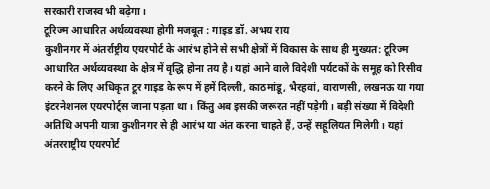सरकारी राजस्व भी बढ़ेगा।
टूरिज्म आधारित अर्थव्यवस्था होगी मजबूत : गाइड डॉ. अभय राय
कुशीनगर में अंतर्राष्ट्रीय एयरपोर्ट के आरंभ होने से सभी क्षेत्रों में विकास के साथ ही मुख्यत: टूरिज्म आधारित अर्थव्यवस्था के क्षेत्र में वृद्धि होना तय है। यहां आने वाले विदेशी पर्यटकों के समूह को रिसीव करने के लिए अधिकृत टूर गाइड के रूप में हमें दिल्ली, काठमांडू, भैरहवां, वाराणसी, लखनऊ या गया इंटरनेशनल एयरपोर्ट्स जाना पड़ता था। किंतु अब इसकी जरूरत नहीं पड़ेगी। बड़ी संख्या में विदेशी अतिथि अपनी यात्रा कुशीनगर से ही आरंभ या अंत करना चाहते हैं, उन्हें सहूलियत मिलेगी। यहां अंतरराष्ट्रीय एयरपोर्ट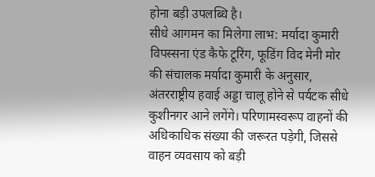होना बड़ी उपलब्धि है।
सीधे आगमन का मिलेगा लाभ: मर्यादा कुमारी
विपस्सना एंड कैफे टूरिंग, फूडिंग विद मेनी मोर की संचालक मर्यादा कुमारी के अनुसार, अंतरराष्ट्रीय हवाई अड्डा चालू होने से पर्यटक सीधे कुशीनगर आने लगेंगे। परिणामस्वरूप वाहनों की अधिकाधिक संख्या की जरूरत पड़ेगी, जिससे वाहन व्यवसाय को बड़ी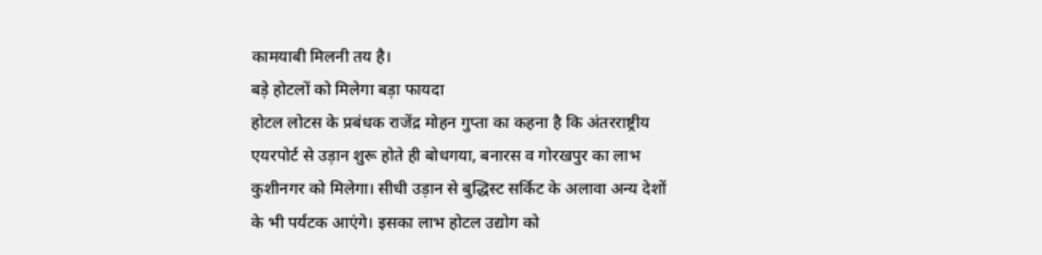कामयाबी मिलनी तय है।
बड़े होटलों को मिलेगा बड़ा फायदा
होटल लोटस के प्रबंधक राजेंद्र मोहन गुप्ता का कहना है कि अंतरराष्ट्रीय एयरपोर्ट से उड़ान शुरू होते ही बोधगया, बनारस व गोरखपुर का लाभ कुशीनगर को मिलेगा। सीधी उड़ान से बुद्धिस्ट सर्किट के अलावा अन्य देशों के भी पर्यटक आएंगे। इसका लाभ होटल उद्योग को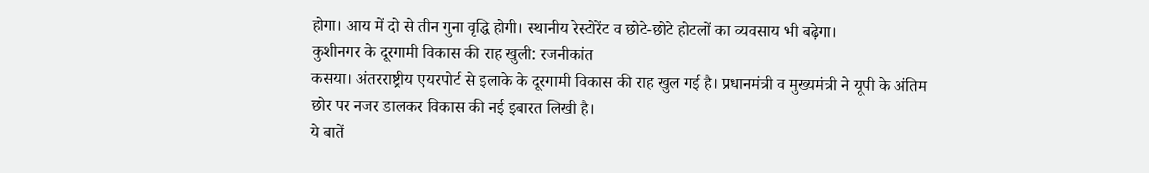होगा। आय में दो से तीन गुना वृद्धि होगी। स्थानीय रेस्टोरेंट व छोटे-छोटे होटलों का व्यवसाय भी बढ़ेगा।
कुशीनगर के दूरगामी विकास की राह खुली: रजनीकांत
कसया। अंतरराष्ट्रीय एयरपोर्ट से इलाके के दूरगामी विकास की राह खुल गई है। प्रधानमंत्री व मुख्यमंत्री ने यूपी के अंतिम छोर पर नजर डालकर विकास की नई इबारत लिखी है।
ये बातें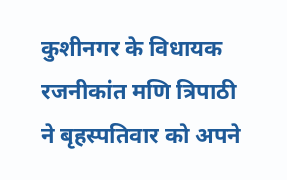कुशीनगर के विधायक रजनीकांत मणि त्रिपाठी ने बृहस्पतिवार को अपने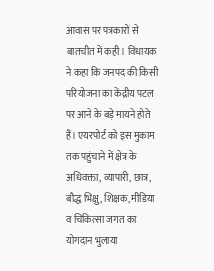आवास पर पत्रकारों से बातचीत में कही। विधायक ने कहा कि जनपद की किसी परियोजना का केंद्रीय पटल पर आने के बड़े मायने होते हैं। एयरपोर्ट को इस मुकाम तक पहुंचाने में क्षेत्र के अधिवक्ता, व्यापारी, छात्र, बौद्ध भिक्षु, शिक्षक, मीडिया व चिकित्सा जगत का योगदान भुलाया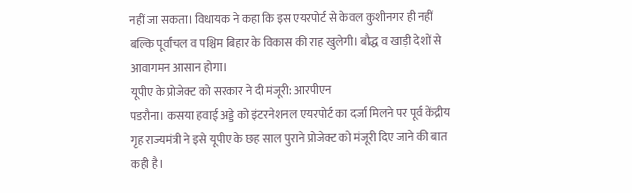नहीं जा सकता। विधायक ने कहा कि इस एयरपोर्ट से केवल कुशीनगर ही नहीं बल्कि पूर्वांचल व पश्चिम बिहार के विकास की राह खुलेगी। बौद्ध व खाड़ी देशों से आवागमन आसान होगा।
यूपीए के प्रोजेक्ट को सरकार ने दी मंजूरी: आरपीएन
पडरौना। कसया हवाई अड्डे को इंटरनेशनल एयरपोर्ट का दर्जा मिलने पर पूर्व केंद्रीय गृह राज्यमंत्री ने इसे यूपीए के छह साल पुराने प्रोजेक्ट को मंजूरी दिए जाने की बात कही है।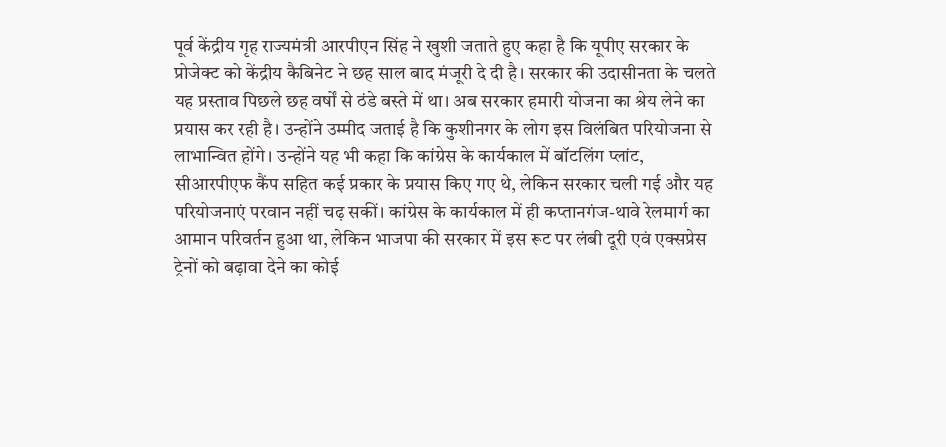पूर्व केंद्रीय गृह राज्यमंत्री आरपीएन सिंह ने खुशी जताते हुए कहा है कि यूपीए सरकार के प्रोजेक्ट को केंद्रीय कैबिनेट ने छह साल बाद मंजूरी दे दी है। सरकार की उदासीनता के चलते यह प्रस्ताव पिछले छह वर्षों से ठंडे बस्ते में था। अब सरकार हमारी योजना का श्रेय लेने का प्रयास कर रही है। उन्होंने उम्मीद जताई है कि कुशीनगर के लोग इस विलंबित परियोजना से लाभान्वित होंगे। उन्होंने यह भी कहा कि कांग्रेस के कार्यकाल में बॉटलिंग प्लांट, सीआरपीएफ कैंप सहित कई प्रकार के प्रयास किए गए थे, लेकिन सरकार चली गई और यह परियोजनाएं परवान नहीं चढ़ सकीं। कांग्रेस के कार्यकाल में ही कप्तानगंज-थावे रेलमार्ग का आमान परिवर्तन हुआ था, लेकिन भाजपा की सरकार में इस रूट पर लंबी दूरी एवं एक्सप्रेस ट्रेनों को बढ़ावा देने का कोई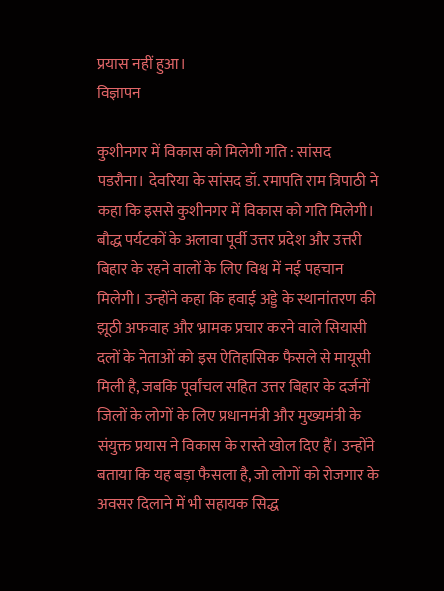प्रयास नहीं हुआ।
विज्ञापन

कुशीनगर में विकास को मिलेगी गति : सांसद
पडरौना। देवरिया के सांसद डॉ. रमापति राम त्रिपाठी ने कहा कि इससे कुशीनगर में विकास को गति मिलेगी। बौद्ध पर्यटकों के अलावा पूर्वी उत्तर प्रदेश और उत्तरी बिहार के रहने वालों के लिए विश्व में नई पहचान मिलेगी। उन्होंने कहा कि हवाई अड्डे के स्थानांतरण की झूठी अफवाह और भ्रामक प्रचार करने वाले सियासी दलों के नेताओं को इस ऐतिहासिक फैसले से मायूसी मिली है, जबकि पूर्वांचल सहित उत्तर बिहार के दर्जनों जिलों के लोगों के लिए प्रधानमंत्री और मुख्यमंत्री के संयुक्त प्रयास ने विकास के रास्ते खोल दिए हैं। उन्होंने बताया कि यह बड़ा फैसला है, जो लोगों को रोजगार के अवसर दिलाने में भी सहायक सिद्ध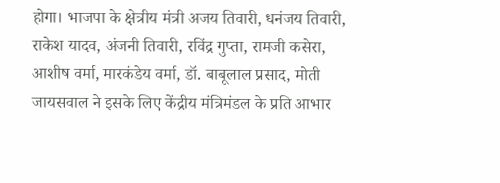होगा। भाजपा के क्षेत्रीय मंत्री अजय तिवारी, धनंजय तिवारी, राकेश यादव, अंजनी तिवारी, रविंद्र गुप्ता, रामजी कसेरा, आशीष वर्मा, मारकंडेय वर्मा, डॉ. बाबूलाल प्रसाद, मोती जायसवाल ने इसके लिए केंद्रीय मंत्रिमंडल के प्रति आभार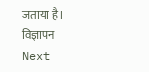जताया है।
विज्ञापन
Next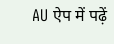AU ऐप में पढ़ें